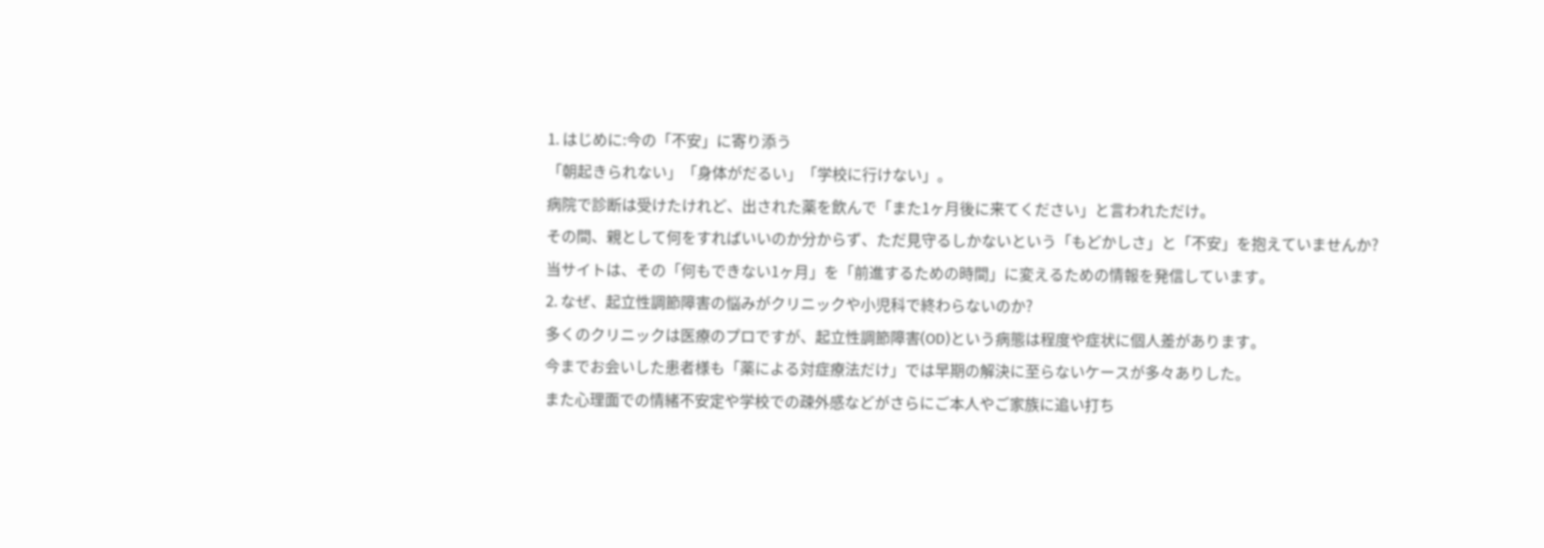1. はじめに:今の「不安」に寄り添う
「朝起きられない」「身体がだるい」「学校に行けない」。
病院で診断は受けたけれど、出された薬を飲んで「また1ヶ月後に来てください」と言われただけ。
その間、親として何をすればいいのか分からず、ただ見守るしかないという「もどかしさ」と「不安」を抱えていませんか?
当サイトは、その「何もできない1ヶ月」を「前進するための時間」に変えるための情報を発信しています。
2. なぜ、起立性調節障害の悩みがクリニックや小児科で終わらないのか?
多くのクリニックは医療のプロですが、起立性調節障害(OD)という病態は程度や症状に個人差があります。
今までお会いした患者様も「薬による対症療法だけ」では早期の解決に至らないケースが多々ありした。
また心理面での情緒不安定や学校での疎外感などがさらにご本人やご家族に追い打ち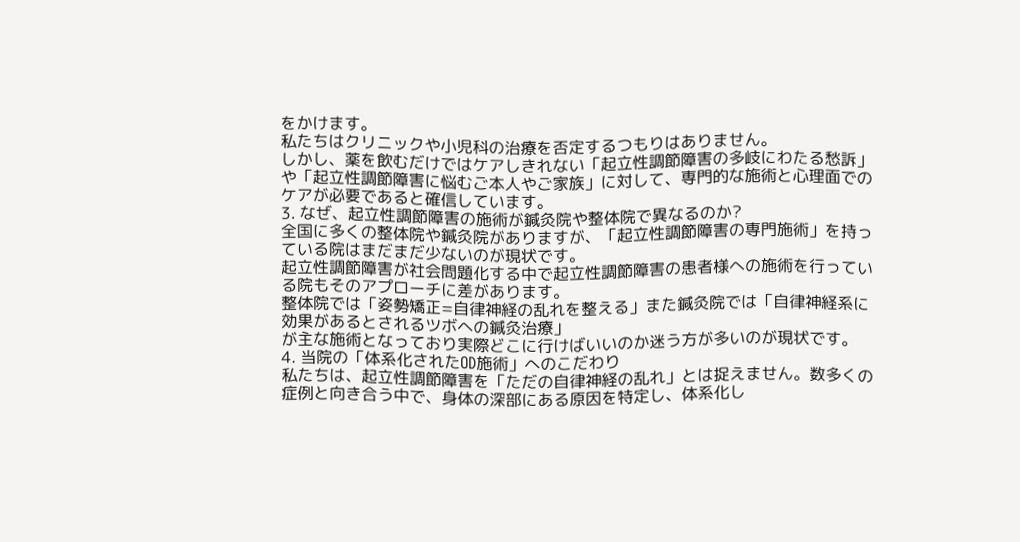をかけます。
私たちはクリニックや小児科の治療を否定するつもりはありません。
しかし、薬を飲むだけではケアしきれない「起立性調節障害の多岐にわたる愁訴」や「起立性調節障害に悩むご本人やご家族」に対して、専門的な施術と心理面でのケアが必要であると確信しています。
3. なぜ、起立性調節障害の施術が鍼灸院や整体院で異なるのか?
全国に多くの整体院や鍼灸院がありますが、「起立性調節障害の専門施術」を持っている院はまだまだ少ないのが現状です。
起立性調節障害が社会問題化する中で起立性調節障害の患者様への施術を行っている院もそのアプローチに差があります。
整体院では「姿勢矯正=自律神経の乱れを整える」また鍼灸院では「自律神経系に効果があるとされるツボへの鍼灸治療」
が主な施術となっており実際どこに行けばいいのか迷う方が多いのが現状です。
4. 当院の「体系化されたOD施術」へのこだわり
私たちは、起立性調節障害を「ただの自律神経の乱れ」とは捉えません。数多くの症例と向き合う中で、身体の深部にある原因を特定し、体系化し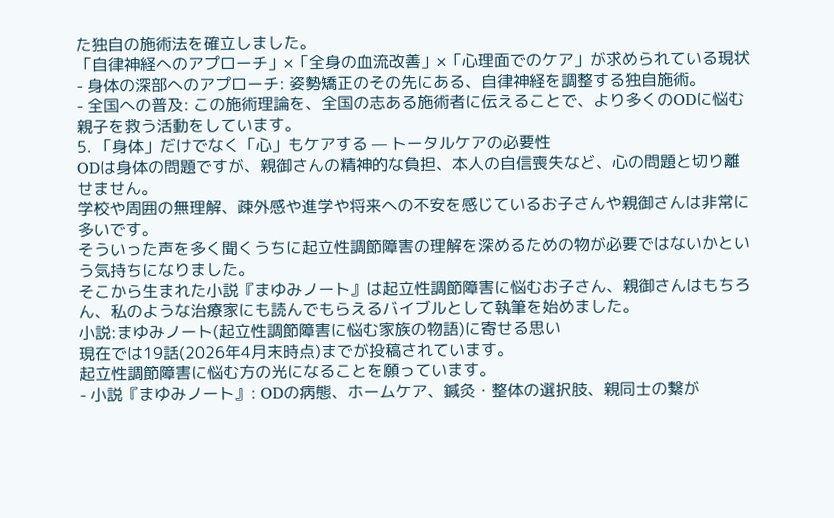た独自の施術法を確立しました。
「自律神経へのアプローチ」×「全身の血流改善」×「心理面でのケア」が求められている現状
- 身体の深部へのアプローチ: 姿勢矯正のその先にある、自律神経を調整する独自施術。
- 全国への普及: この施術理論を、全国の志ある施術者に伝えることで、より多くのODに悩む親子を救う活動をしています。
5. 「身体」だけでなく「心」もケアする — トータルケアの必要性
ODは身体の問題ですが、親御さんの精神的な負担、本人の自信喪失など、心の問題と切り離せません。
学校や周囲の無理解、疎外感や進学や将来への不安を感じているお子さんや親御さんは非常に多いです。
そういった声を多く聞くうちに起立性調節障害の理解を深めるための物が必要ではないかという気持ちになりました。
そこから生まれた小説『まゆみノート』は起立性調節障害に悩むお子さん、親御さんはもちろん、私のような治療家にも読んでもらえるバイブルとして執筆を始めました。
小説:まゆみノート(起立性調節障害に悩む家族の物語)に寄せる思い
現在では19話(2026年4月末時点)までが投稿されています。
起立性調節障害に悩む方の光になることを願っています。
- 小説『まゆみノート』: ODの病態、ホームケア、鍼灸・整体の選択肢、親同士の繋が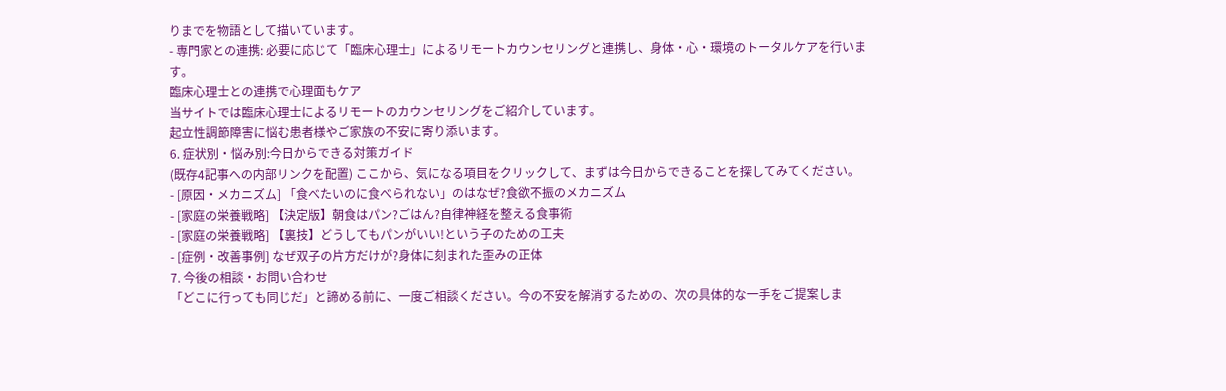りまでを物語として描いています。
- 専門家との連携: 必要に応じて「臨床心理士」によるリモートカウンセリングと連携し、身体・心・環境のトータルケアを行います。
臨床心理士との連携で心理面もケア
当サイトでは臨床心理士によるリモートのカウンセリングをご紹介しています。
起立性調節障害に悩む患者様やご家族の不安に寄り添います。
6. 症状別・悩み別:今日からできる対策ガイド
(既存4記事への内部リンクを配置) ここから、気になる項目をクリックして、まずは今日からできることを探してみてください。
- [原因・メカニズム] 「食べたいのに食べられない」のはなぜ?食欲不振のメカニズム
- [家庭の栄養戦略] 【決定版】朝食はパン?ごはん?自律神経を整える食事術
- [家庭の栄養戦略] 【裏技】どうしてもパンがいい!という子のための工夫
- [症例・改善事例] なぜ双子の片方だけが?身体に刻まれた歪みの正体
7. 今後の相談・お問い合わせ
「どこに行っても同じだ」と諦める前に、一度ご相談ください。今の不安を解消するための、次の具体的な一手をご提案しま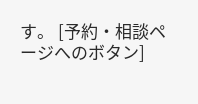す。 [予約・相談ページへのボタン]